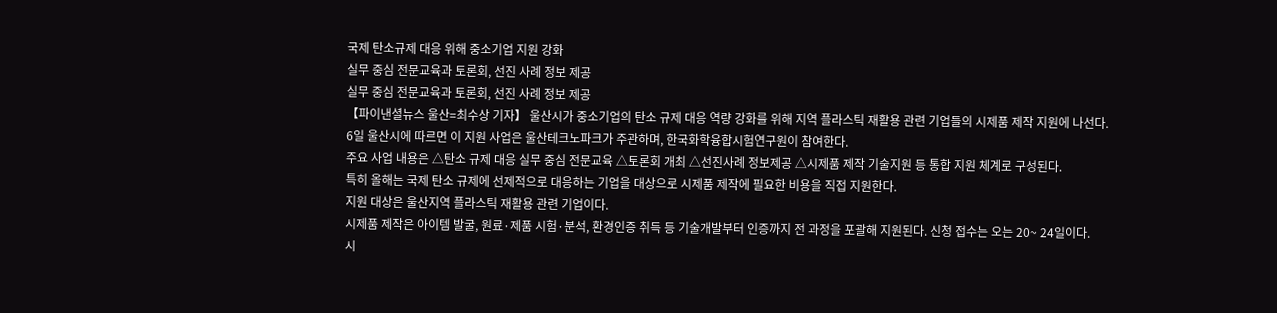국제 탄소규제 대응 위해 중소기업 지원 강화
실무 중심 전문교육과 토론회, 선진 사례 정보 제공
실무 중심 전문교육과 토론회, 선진 사례 정보 제공
【파이낸셜뉴스 울산=최수상 기자】 울산시가 중소기업의 탄소 규제 대응 역량 강화를 위해 지역 플라스틱 재활용 관련 기업들의 시제품 제작 지원에 나선다.
6일 울산시에 따르면 이 지원 사업은 울산테크노파크가 주관하며, 한국화학융합시험연구원이 참여한다.
주요 사업 내용은 △탄소 규제 대응 실무 중심 전문교육 △토론회 개최 △선진사례 정보제공 △시제품 제작 기술지원 등 통합 지원 체계로 구성된다.
특히 올해는 국제 탄소 규제에 선제적으로 대응하는 기업을 대상으로 시제품 제작에 필요한 비용을 직접 지원한다.
지원 대상은 울산지역 플라스틱 재활용 관련 기업이다.
시제품 제작은 아이템 발굴, 원료·제품 시험·분석, 환경인증 취득 등 기술개발부터 인증까지 전 과정을 포괄해 지원된다. 신청 접수는 오는 20~ 24일이다.
시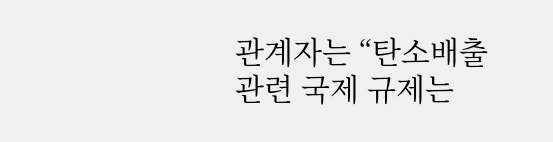관계자는 “탄소배출 관련 국제 규제는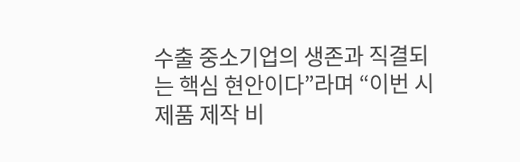수출 중소기업의 생존과 직결되는 핵심 현안이다”라며 “이번 시제품 제작 비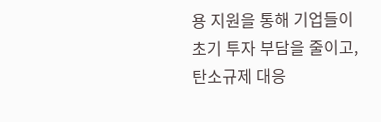용 지원을 통해 기업들이 초기 투자 부담을 줄이고, 탄소규제 대응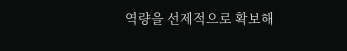역량을 선제적으로 확보해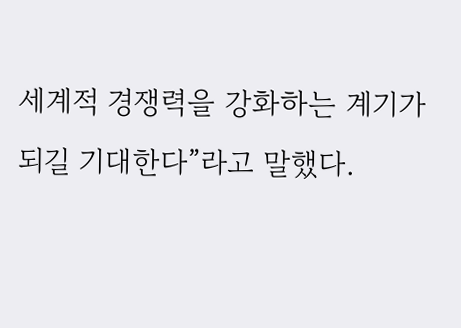세계적 경쟁력을 강화하는 계기가 되길 기대한다”라고 말했다.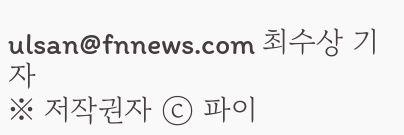ulsan@fnnews.com 최수상 기자
※ 저작권자 ⓒ 파이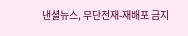낸셜뉴스, 무단전재-재배포 금지